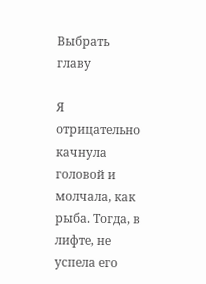Выбрать главу

Я отрицательно качнула головой и молчала, как рыба. Тогда, в лифте, не успела его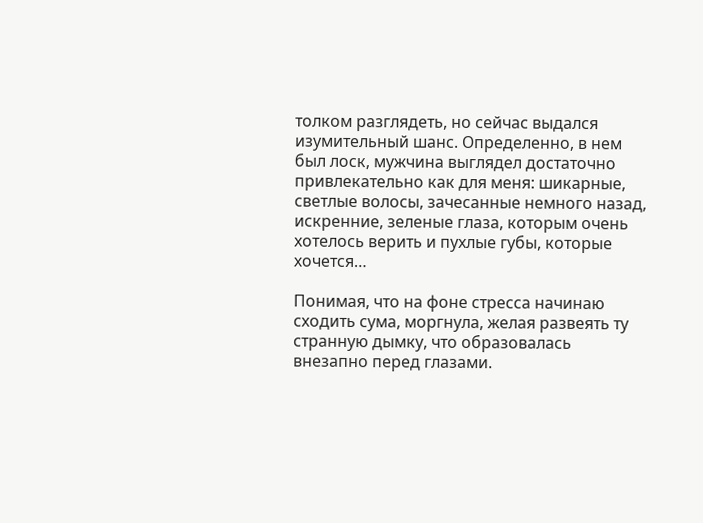толком разглядеть, но сейчас выдался изумительный шанс. Определенно, в нем был лоск, мужчина выглядел достаточно привлекательно как для меня: шикарные, светлые волосы, зачесанные немного назад, искренние, зеленые глаза, которым очень хотелось верить и пухлые губы, которые хочется…

Понимая, что на фоне стресса начинаю сходить сума, моргнула, желая развеять ту странную дымку, что образовалась внезапно перед глазами.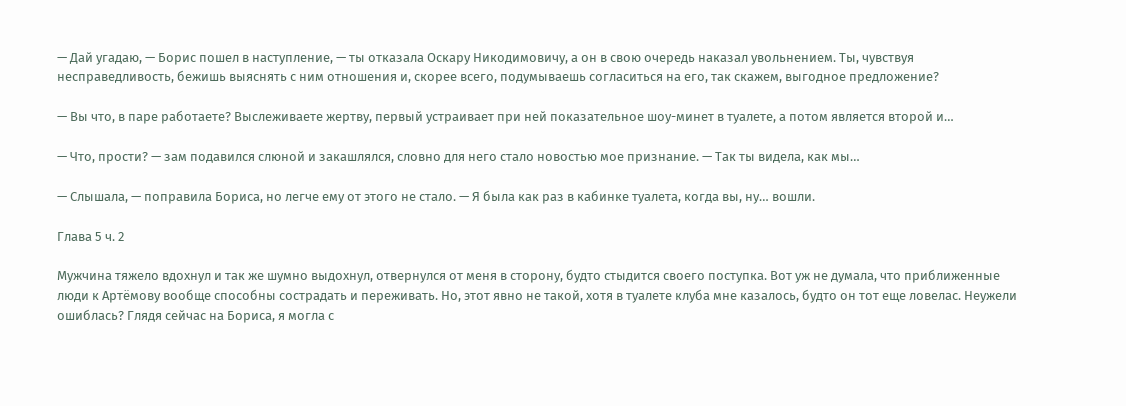— Дай угадаю, — Борис пошел в наступление, — ты отказала Оскару Никодимовичу, а он в свою очередь наказал увольнением. Ты, чувствуя несправедливость, бежишь выяснять с ним отношения и, скорее всего, подумываешь согласиться на его, так скажем, выгодное предложение?

— Вы что, в паре работаете? Выслеживаете жертву, первый устраивает при ней показательное шоу-минет в туалете, а потом является второй и…

— Что, прости? — зам подавился слюной и закашлялся, словно для него стало новостью мое признание. — Так ты видела, как мы…

— Слышала, — поправила Бориса, но легче ему от этого не стало. — Я была как раз в кабинке туалета, когда вы, ну… вошли.

Глава 5 ч. 2

Мужчина тяжело вдохнул и так же шумно выдохнул, отвернулся от меня в сторону, будто стыдится своего поступка. Вот уж не думала, что приближенные люди к Артёмову вообще способны сострадать и переживать. Но, этот явно не такой, хотя в туалете клуба мне казалось, будто он тот еще ловелас. Неужели ошиблась? Глядя сейчас на Бориса, я могла с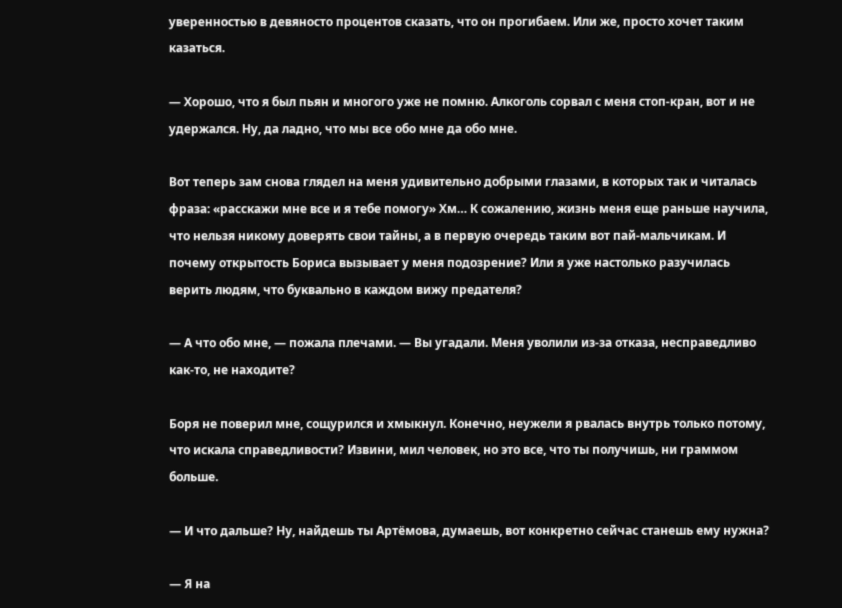уверенностью в девяносто процентов сказать, что он прогибаем. Или же, просто хочет таким казаться.

— Хорошо, что я был пьян и многого уже не помню. Алкоголь сорвал с меня стоп-кран, вот и не удержался. Ну, да ладно, что мы все обо мне да обо мне.

Вот теперь зам снова глядел на меня удивительно добрыми глазами, в которых так и читалась фраза: «расскажи мне все и я тебе помогу» Хм… К сожалению, жизнь меня еще раньше научила, что нельзя никому доверять свои тайны, а в первую очередь таким вот пай-мальчикам. И почему открытость Бориса вызывает у меня подозрение? Или я уже настолько разучилась верить людям, что буквально в каждом вижу предателя?

— А что обо мне, — пожала плечами. — Вы угадали. Меня уволили из-за отказа, несправедливо как-то, не находите?

Боря не поверил мне, сощурился и хмыкнул. Конечно, неужели я рвалась внутрь только потому, что искала справедливости? Извини, мил человек, но это все, что ты получишь, ни граммом больше.

— И что дальше? Ну, найдешь ты Артёмова, думаешь, вот конкретно сейчас станешь ему нужна?

— Я на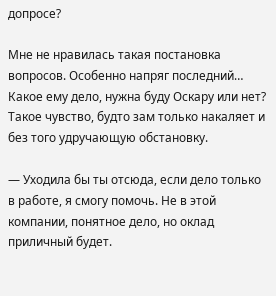допросе?

Мне не нравилась такая постановка вопросов. Особенно напряг последний… Какое ему дело, нужна буду Оскару или нет? Такое чувство, будто зам только накаляет и без того удручающую обстановку.

— Уходила бы ты отсюда, если дело только в работе, я смогу помочь. Не в этой компании, понятное дело, но оклад приличный будет.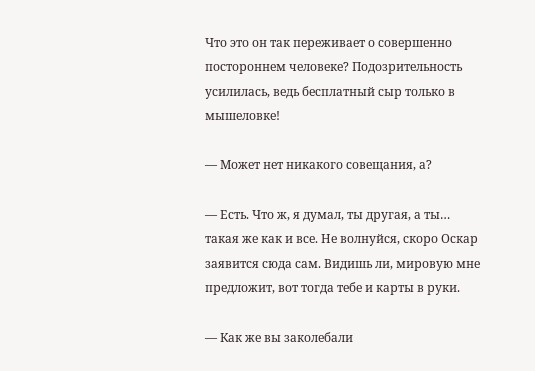Что это он так переживает о совершенно постороннем человеке? Подозрительность усилилась, ведь бесплатный сыр только в мышеловке!

— Может нет никакого совещания, а?

— Есть. Что ж, я думал, ты другая, а ты… такая же как и все. Не волнуйся, скоро Оскар заявится сюда сам. Видишь ли, мировую мне предложит, вот тогда тебе и карты в руки.

— Как же вы заколебали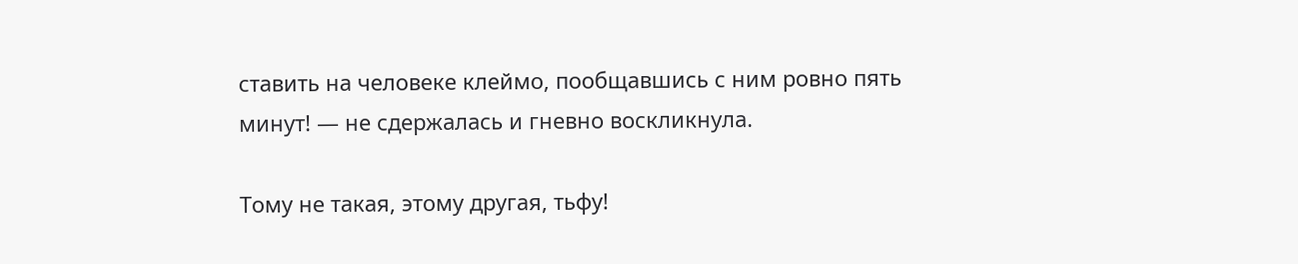ставить на человеке клеймо, пообщавшись с ним ровно пять минут! — не сдержалась и гневно воскликнула.

Тому не такая, этому другая, тьфу!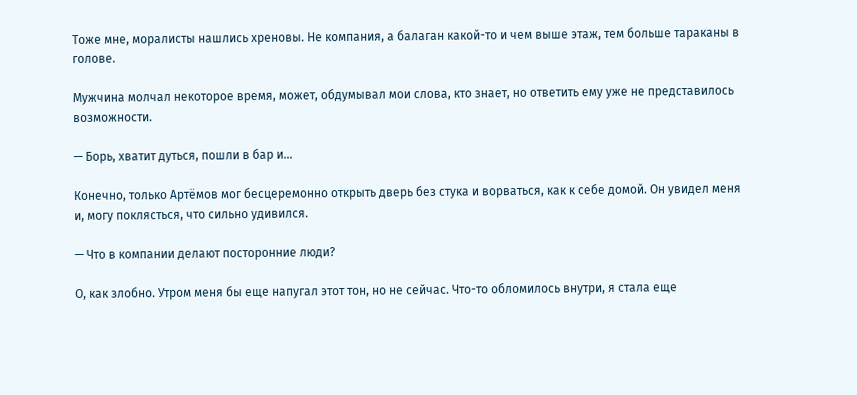Тоже мне, моралисты нашлись хреновы. Не компания, а балаган какой-то и чем выше этаж, тем больше тараканы в голове.

Мужчина молчал некоторое время, может, обдумывал мои слова, кто знает, но ответить ему уже не представилось возможности.

— Борь, хватит дуться, пошли в бар и…

Конечно, только Артёмов мог бесцеремонно открыть дверь без стука и ворваться, как к себе домой. Он увидел меня и, могу поклясться, что сильно удивился.

— Что в компании делают посторонние люди?

О, как злобно. Утром меня бы еще напугал этот тон, но не сейчас. Что-то обломилось внутри, я стала еще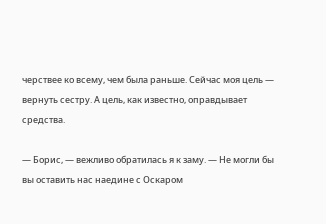черствее ко всему, чем была раньше. Сейчас моя цель — вернуть сестру. А цель, как известно, оправдывает средства.

— Борис, — вежливо обратилась я к заму. — Не могли бы вы оставить нас наедине с Оскаром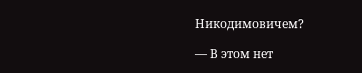Никодимовичем?

— В этом нет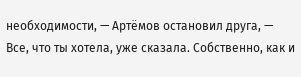необходимости, — Артёмов остановил друга, — Все, что ты хотела, уже сказала. Собственно, как и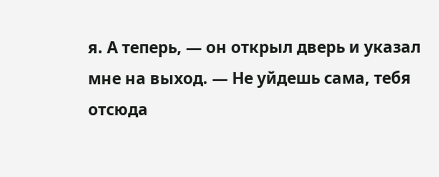я. А теперь, — он открыл дверь и указал мне на выход. — Не уйдешь сама, тебя отсюда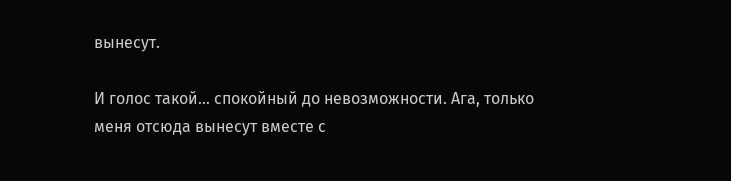вынесут.

И голос такой… спокойный до невозможности. Ага, только меня отсюда вынесут вместе с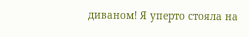диваном! Я уперто стояла на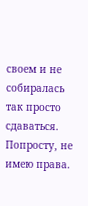своем и не собиралась так просто сдаваться. Попросту, не имею права.